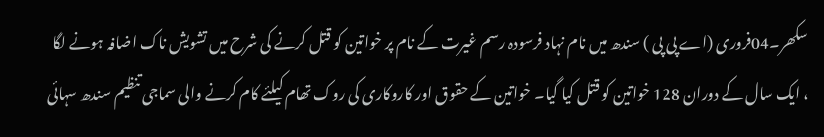سکھر۔04فروری (اے پی پی ) سندھ میں نام نہاد فرسودہ رسم غیرت کے نام پر خواتین کو قتل کرنے کی شرح میں تشویش ناک اضافہ ہونے لگا ، ایک سال کے دوران 128 خواتین کو قتل کیا گیا۔ خواتین کے حقوق اور کاروکاری کی روک تھام کیلئے کام کرنے والی سماجی تنظیم سندھ سہائی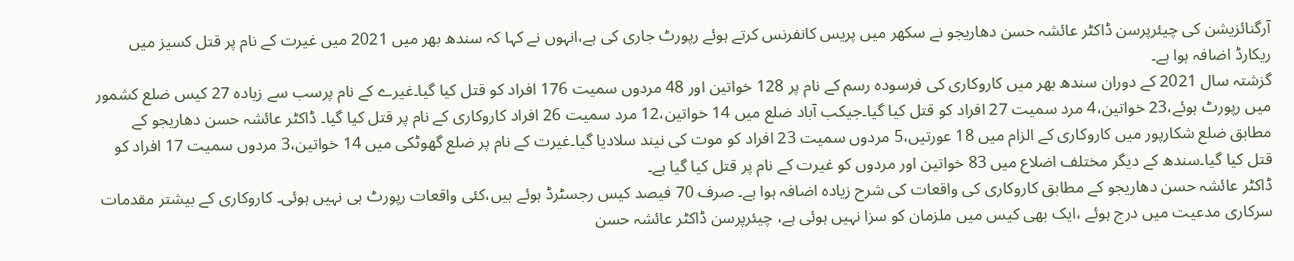آرگنائزیشن کی چیئرپرسن ڈاکٹر عائشہ حسن دھاریجو نے سکھر میں پریس کانفرنس کرتے ہوئے رپورٹ جاری کی ہے،انہوں نے کہا کہ سندھ بھر میں 2021 میں غیرت کے نام پر قتل کسیز میں ریکارڈ اضافہ ہوا ہے۔
گزشتہ سال 2021 کے دوران سندھ بھر میں کاروکاری کی فرسودہ رسم کے نام پر 128 خواتین اور 48 مردوں سمیت 176 افراد کو قتل کیا گیا۔غیرے کے نام پرسب سے زیادہ 27 کیس ضلع کشمور میں رپورٹ ہوئے،23 خواتین،4 مرد سمیت 27 افراد کو قتل کیا گیا۔جیکب آباد ضلع میں 14 خواتین،12 مرد سمیت 26 افراد کاروکاری کے نام پر قتل کیا گیا۔ ڈاکٹر عائشہ حسن دھاریجو کے مطابق ضلع شکارپور میں کاروکاری کے الزام میں 18 عورتیں،5 مردوں سمیت 23 افراد کو موت کی نیند سلادیا گیا۔غیرت کے نام پر ضلع گھوٹکی میں 14 خواتین،3 مردوں سمیت 17 افراد کو قتل کیا گیا۔سندھ کے دیگر مختلف اضلاع میں 83 خواتین اور مردوں کو غیرت کے نام پر قتل کیا گیا ہے۔
ڈاکٹر عائشہ حسن دھاریجو کے مطابق کاروکاری کی واقعات کی شرح زیادہ اضافہ ہوا ہے۔ صرف 70 فیصد کیس رجسٹرڈ ہوئے ہیں،کئی واقعات رپورٹ ہی نہیں ہوئی۔ کاروکاری کے بیشتر مقدمات سرکاری مدعیت میں درج ہوئے ،ایک بھی کیس میں ملزمان کو سزا نہیں ہوئی ہے، چیئرپرسن ڈاکٹر عائشہ حسن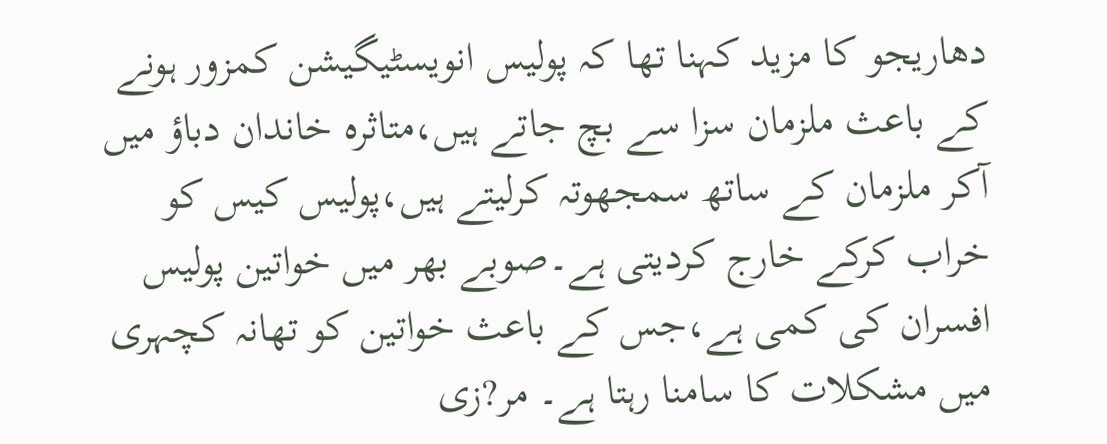دھاریجو کا مزید کہنا تھا کہ پولیس انویسٹیگیشن کمزور ہونے کے باعث ملزمان سزا سے بچ جاتے ہیں،متاثرہ خاندان دباؤ میں آکر ملزمان کے ساتھ سمجھوتہ کرلیتے ہیں،پولیس کیس کو خراب کرکے خارج کردیتی ہے۔صوبے بھر میں خواتین پولیس افسران کی کمی ہے،جس کے باعث خواتین کو تھانہ کچہری میں مشکلات کا سامنا رہتا ہے۔ مر?زی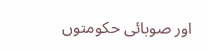اور صوبائی حکومتوں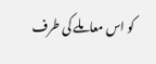کو اس معاملے کی طرف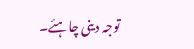توجہ دینی چاہئے۔